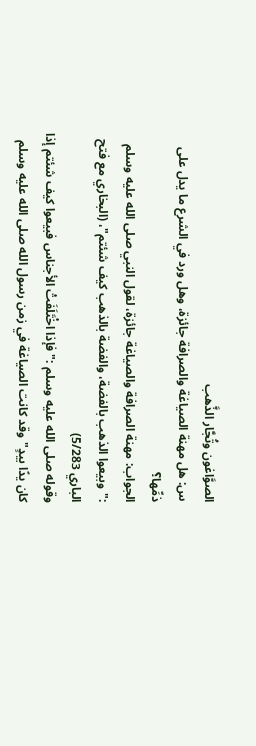الصوَّاغون وتُجَّار الذَّهب
س: هل مهنة الصياغة والصرافة جائزة، وهل ورد في الشرع ما يدل على ذمِّها؟
الجواب: مهنة الصرافة والصياغة جائزة، لقول النبي صلى الله عليه وسلم :"وبيعوا الذهب بالفضة، والفضة بالذهب كيف شئتم"، (البخاري مع فتح الباري 5/283)
وقوله صلى الله عليه وسلم :"فإذا اخْتَلَفَتْ الأجناس فبيعوا كيف شئتم إذا كان يدًا بيدٍ"وقد كانت الصياغة في زمن رسول الله صلى الله عليه وسلم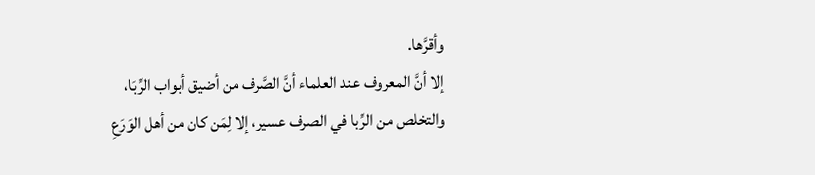وأقرَّها.
إلا أنَّ المعروف عند العلماء أنَّ الصَّرف من أضيق أبواب الرِّبَا، والتخلص من الرِّبا في الصرف عسير، إلا لِمَن كان من أهل الوَرَعِ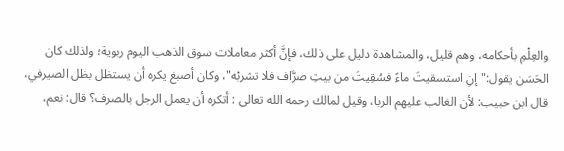والعِلْمِ بأحكامه، وهم قليل، والمشاهدة دليل على ذلك، فإنَّ أكثر معاملات سوق الذهب اليوم ربوية؛ ولذلك كان الحَسَن يقول:"إنِ استسقيتَ ماءً فسُقِيتَ من بيتِ صرَّاف فلا تشربْه"، وكان أصبغ يكره أن يستظل بظل الصيرفي، قال ابن حبيب: لأن الغالب عليهم الربا، وقيل لمالك رحمه الله تعالى : أتكره أن يعمل الرجل بالصرف؟ قال: نعم،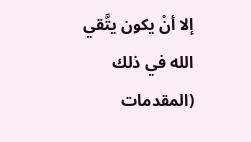إلا أنْ يكون يتَّقي الله في ذلك (المقدمات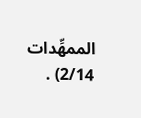الممهِّدات 2/14) .